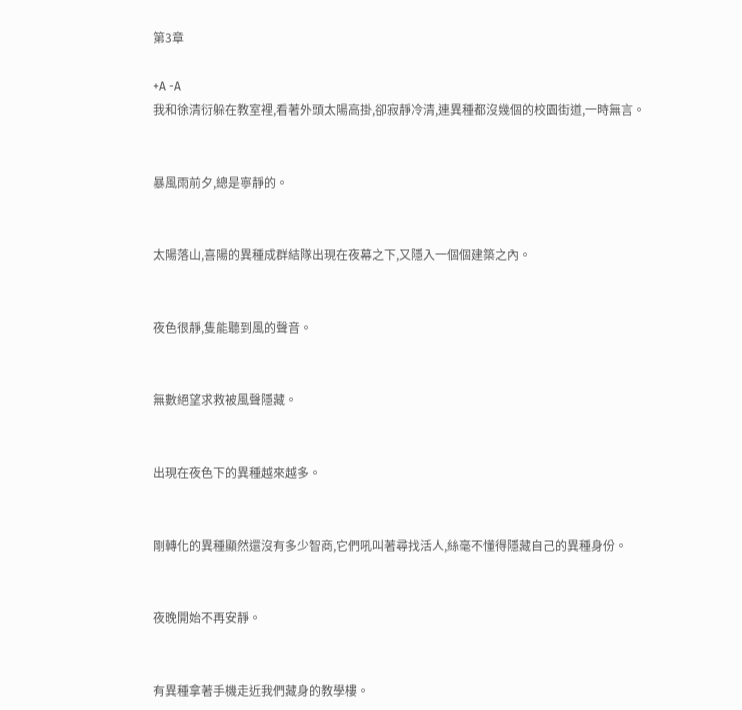第3章

+A -A
我和徐清衍躲在教室裡,看著外頭太陽高掛,卻寂靜冷清,連異種都沒幾個的校園街道,一時無言。


暴風雨前夕,總是寧靜的。


太陽落山,喜陽的異種成群結隊出現在夜幕之下,又隱入一個個建築之內。


夜色很靜,隻能聽到風的聲音。


無數絕望求救被風聲隱藏。


出現在夜色下的異種越來越多。


剛轉化的異種顯然還沒有多少智商,它們吼叫著尋找活人,絲毫不懂得隱藏自己的異種身份。


夜晚開始不再安靜。


有異種拿著手機走近我們藏身的教學樓。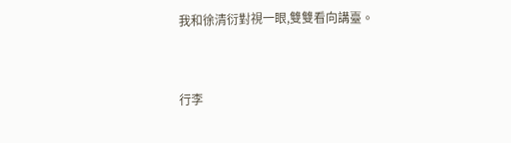我和徐清衍對視一眼,雙雙看向講臺。


行李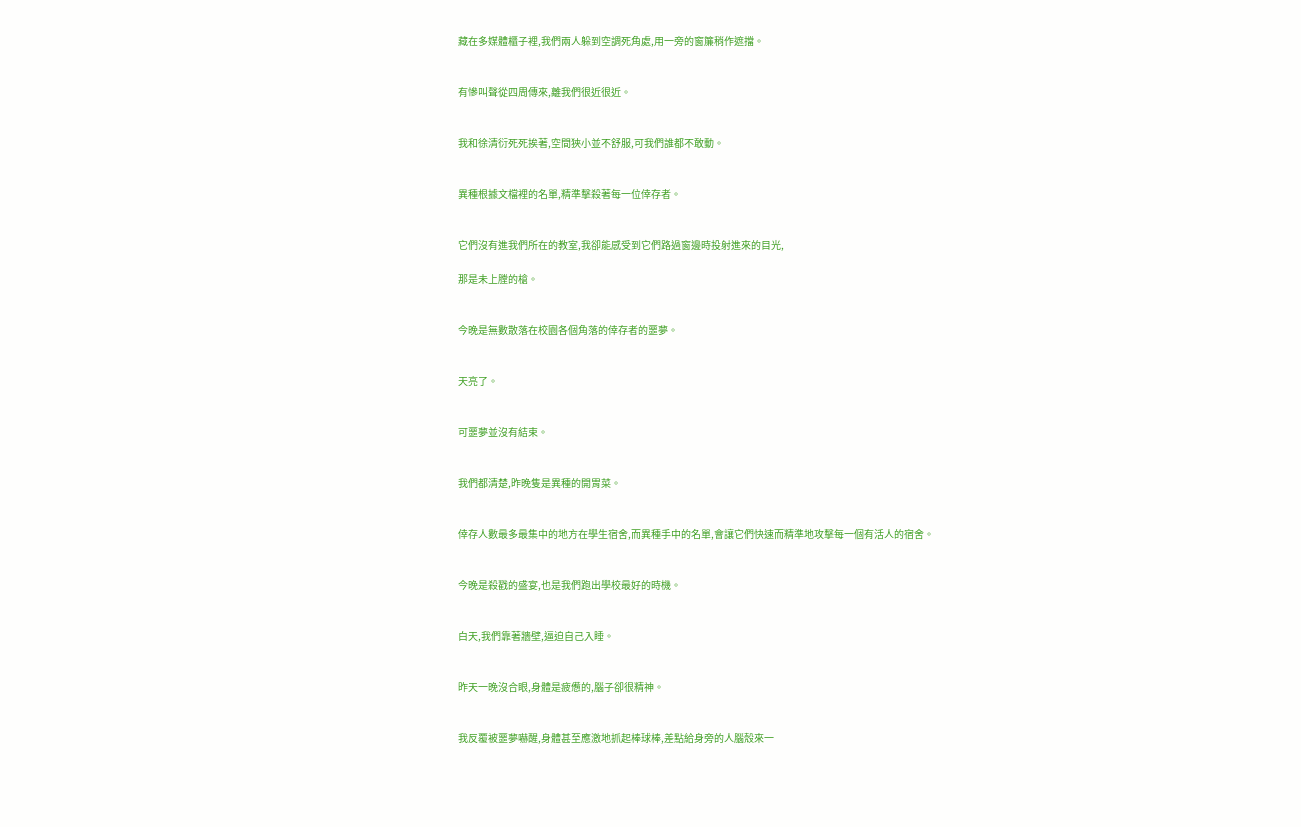藏在多媒體櫃子裡,我們兩人躲到空調死角處,用一旁的窗簾稍作遮擋。


有慘叫聲從四周傳來,離我們很近很近。


我和徐清衍死死挨著,空間狹小並不舒服,可我們誰都不敢動。


異種根據文檔裡的名單,精準擊殺著每一位倖存者。


它們沒有進我們所在的教室,我卻能感受到它們路過窗邊時投射進來的目光,

那是未上膛的槍。


今晚是無數散落在校園各個角落的倖存者的噩夢。


天亮了。


可噩夢並沒有結束。


我們都清楚,昨晚隻是異種的開胃菜。


倖存人數最多最集中的地方在學生宿舍,而異種手中的名單,會讓它們快速而精準地攻擊每一個有活人的宿舍。


今晚是殺戳的盛宴,也是我們跑出學校最好的時機。


白天,我們靠著牆壁,逼迫自己入睡。


昨天一晚沒合眼,身體是疲憊的,腦子卻很精神。


我反覆被噩夢嚇醒,身體甚至應激地抓起棒球棒,差點給身旁的人腦殼來一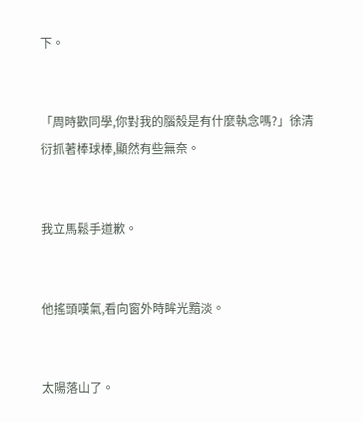下。


「周時歡同學,你對我的腦殼是有什麼執念嗎?」徐清衍抓著棒球棒,顯然有些無奈。


我立馬鬆手道歉。


他搖頭嘆氣,看向窗外時眸光黯淡。


太陽落山了。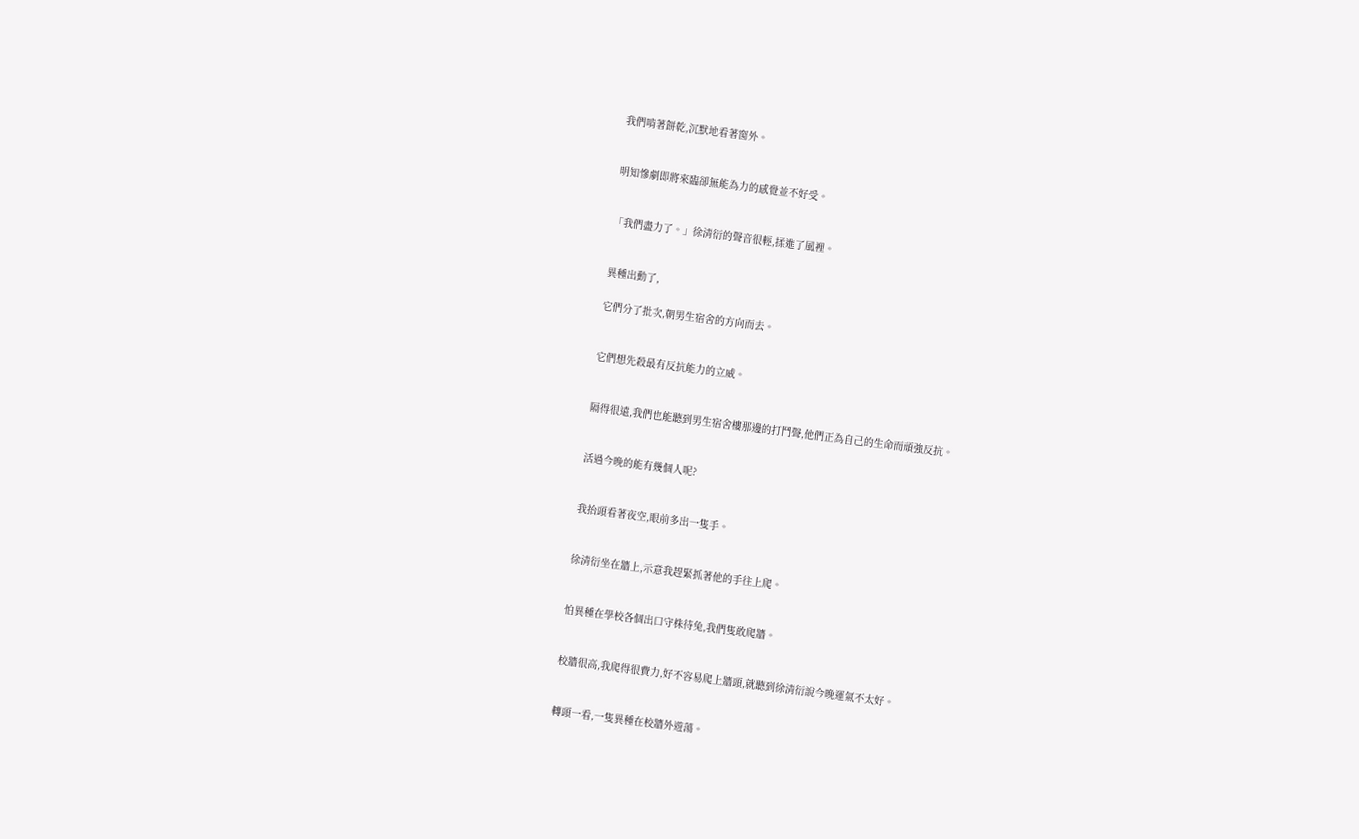我們啃著餅乾,沉默地看著窗外。


明知慘劇即將來臨卻無能為力的感覺並不好受。


「我們盡力了。」徐清衍的聲音很輕,揉進了風裡。


異種出動了,

它們分了批次,朝男生宿舍的方向而去。


它們想先殺最有反抗能力的立威。


隔得很遠,我們也能聽到男生宿舍樓那邊的打鬥聲,他們正為自己的生命而頑強反抗。


活過今晚的能有幾個人呢?


我抬頭看著夜空,眼前多出一隻手。


徐清衍坐在牆上,示意我趕緊抓著他的手往上爬。


怕異種在學校各個出口守株待兔,我們隻敢爬牆。


校牆很高,我爬得很費力,好不容易爬上牆頭,就聽到徐清衍說今晚運氣不太好。


轉頭一看,一隻異種在校牆外遊蕩。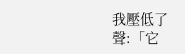我壓低了聲:「它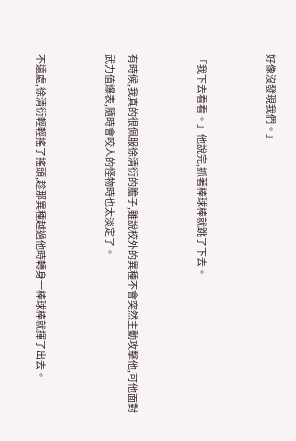好像沒發現我們。」


「我下去看看。」他說完,抓著棒球棒就跳了下去。


有時候,我真的很佩服徐清衍的膽子,雖說校外的異種不會突然主動攻擊他,可他面對武力值爆表,隨時會咬人的怪物時也太淡定了。


不遠處,徐清衍輕輕搖了搖頭,趁那異種越過他時轉身一棒球棒就揮了出去。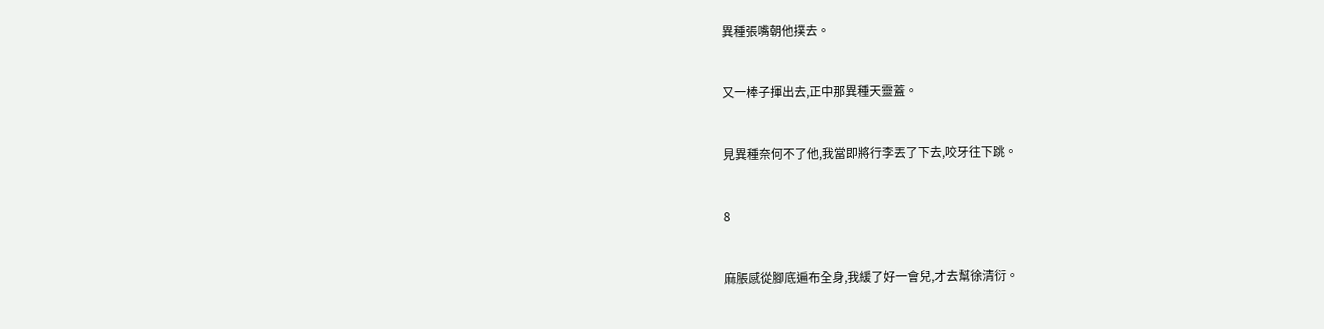異種張嘴朝他撲去。


又一棒子揮出去,正中那異種天靈蓋。


見異種奈何不了他,我當即將行李丟了下去,咬牙往下跳。


8


麻脹感從腳底遍布全身,我緩了好一會兒,才去幫徐清衍。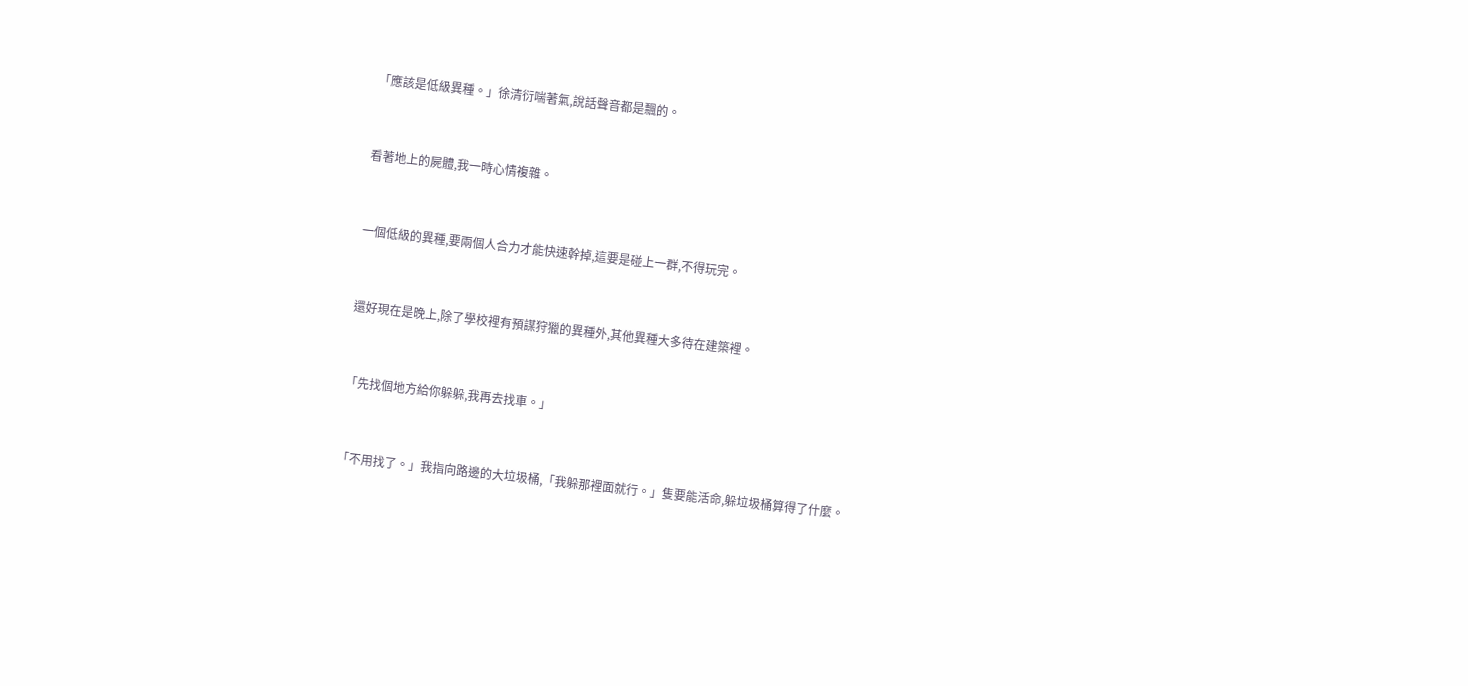「應該是低級異種。」徐清衍喘著氣,說話聲音都是飄的。


看著地上的屍體,我一時心情複雜。


一個低級的異種,要兩個人合力才能快速幹掉,這要是碰上一群,不得玩完。


還好現在是晚上,除了學校裡有預謀狩獵的異種外,其他異種大多待在建築裡。


「先找個地方給你躲躲,我再去找車。」


「不用找了。」我指向路邊的大垃圾桶,「我躲那裡面就行。」隻要能活命,躲垃圾桶算得了什麼。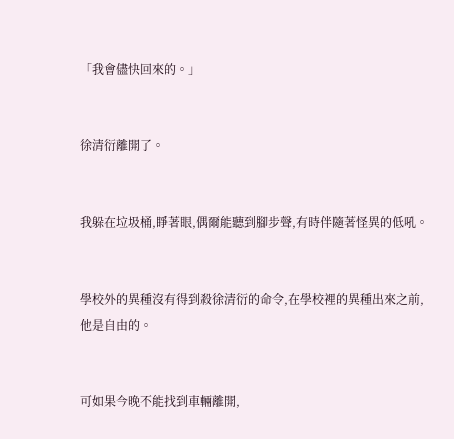「我會儘快回來的。」


徐清衍離開了。


我躲在垃圾桶,睜著眼,偶爾能聽到腳步聲,有時伴隨著怪異的低吼。


學校外的異種沒有得到殺徐清衍的命令,在學校裡的異種出來之前,他是自由的。


可如果今晚不能找到車輛離開,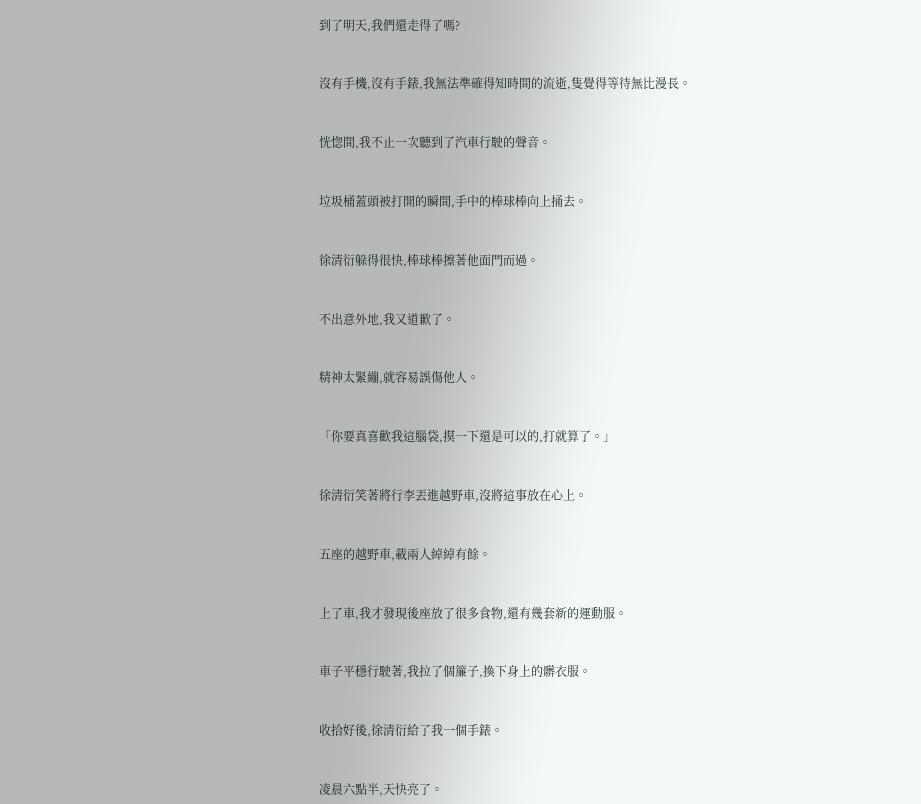到了明天,我們還走得了嗎?


沒有手機,沒有手錶,我無法準確得知時間的流逝,隻覺得等待無比漫長。


恍惚間,我不止一次聽到了汽車行駛的聲音。


垃圾桶蓋頭被打開的瞬間,手中的棒球棒向上捅去。


徐清衍躲得很快,棒球棒擦著他面門而過。


不出意外地,我又道歉了。


精神太緊繃,就容易誤傷他人。


「你要真喜歡我這腦袋,摸一下還是可以的,打就算了。」


徐清衍笑著將行李丟進越野車,沒將這事放在心上。


五座的越野車,載兩人綽綽有餘。


上了車,我才發現後座放了很多食物,還有幾套新的運動服。


車子平穩行駛著,我拉了個簾子,換下身上的髒衣服。


收拾好後,徐清衍給了我一個手錶。


凌晨六點半,天快亮了。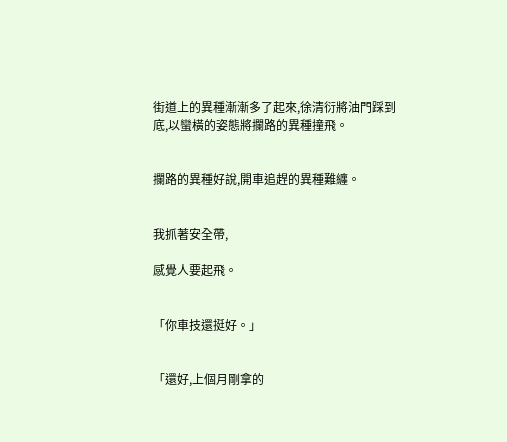街道上的異種漸漸多了起來,徐清衍將油門踩到底,以蠻橫的姿態將攔路的異種撞飛。


攔路的異種好說,開車追趕的異種難纏。


我抓著安全帶,

感覺人要起飛。


「你車技還挺好。」


「還好,上個月剛拿的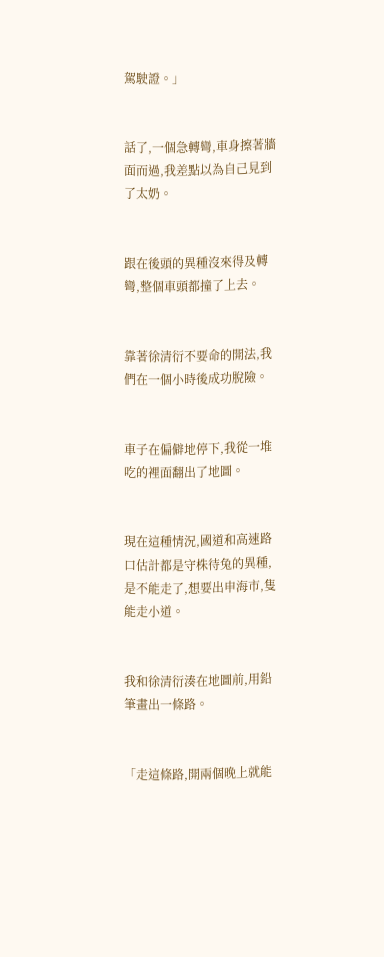駕駛證。」


話了,一個急轉彎,車身擦著牆面而過,我差點以為自己見到了太奶。


跟在後頭的異種沒來得及轉彎,整個車頭都撞了上去。


靠著徐清衍不要命的開法,我們在一個小時後成功脫險。


車子在偏僻地停下,我從一堆吃的裡面翻出了地圖。


現在這種情況,國道和高速路口估計都是守株待兔的異種,是不能走了,想要出申海市,隻能走小道。


我和徐清衍湊在地圖前,用鉛筆畫出一條路。


「走這條路,開兩個晚上就能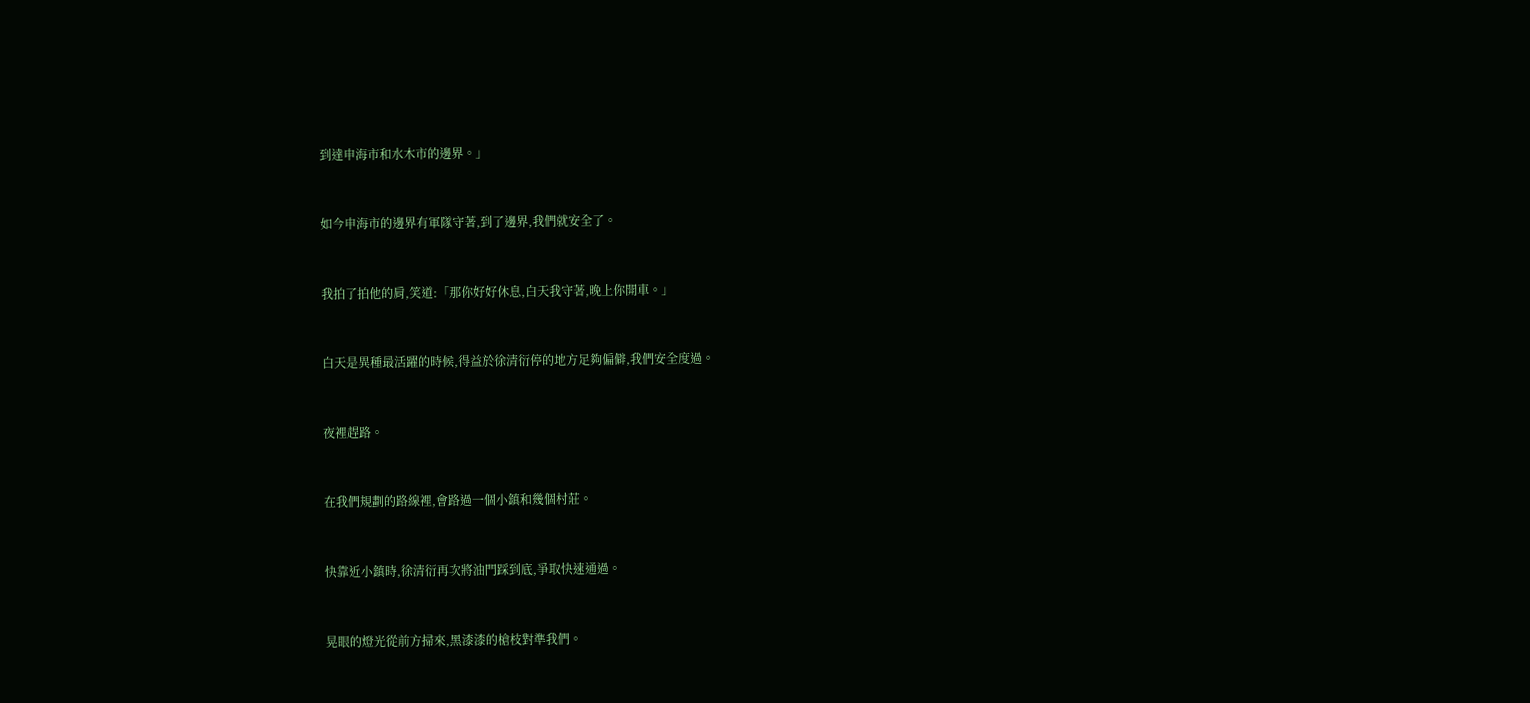到達申海市和水木市的邊界。」


如今申海市的邊界有軍隊守著,到了邊界,我們就安全了。


我拍了拍他的肩,笑道:「那你好好休息,白天我守著,晚上你開車。」


白天是異種最活躍的時候,得益於徐清衍停的地方足夠偏僻,我們安全度過。


夜裡趕路。


在我們規劃的路線裡,會路過一個小鎮和幾個村莊。


快靠近小鎮時,徐清衍再次將油門踩到底,爭取快速通過。


晃眼的燈光從前方掃來,黑漆漆的槍枝對準我們。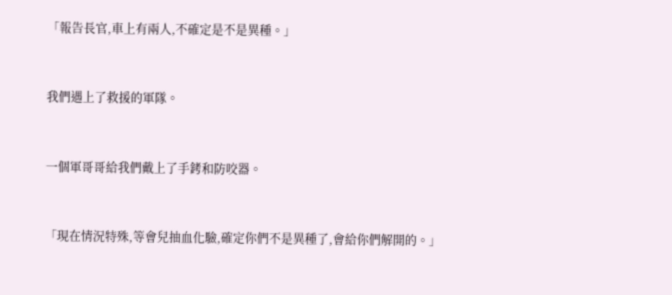「報告長官,車上有兩人,不確定是不是異種。」


我們遇上了救援的軍隊。


一個軍哥哥給我們戴上了手銬和防咬器。


「現在情況特殊,等會兒抽血化驗,確定你們不是異種了,會給你們解開的。」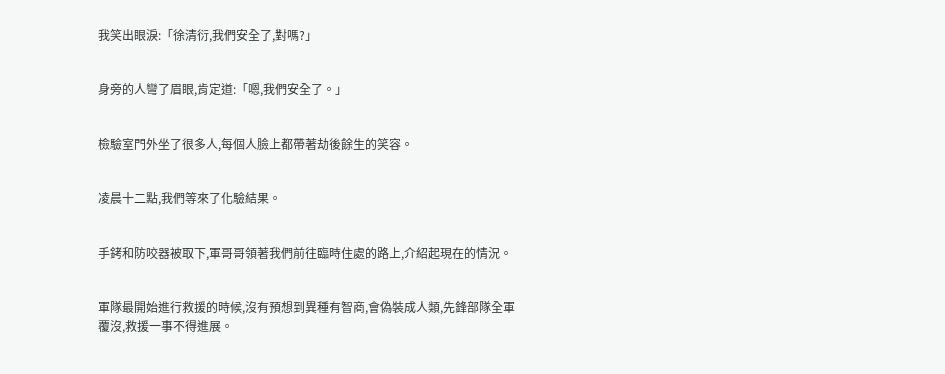我笑出眼淚:「徐清衍,我們安全了,對嗎?」


身旁的人彎了眉眼,肯定道:「嗯,我們安全了。」


檢驗室門外坐了很多人,每個人臉上都帶著劫後餘生的笑容。


凌晨十二點,我們等來了化驗結果。


手銬和防咬器被取下,軍哥哥領著我們前往臨時住處的路上,介紹起現在的情況。


軍隊最開始進行救援的時候,沒有預想到異種有智商,會偽裝成人類,先鋒部隊全軍覆沒,救援一事不得進展。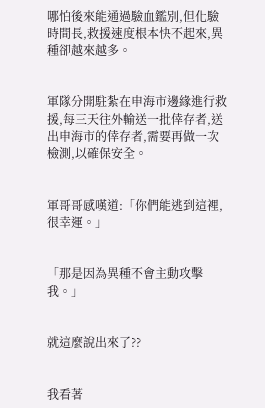哪怕後來能通過驗血鑑別,但化驗時間長,救援速度根本快不起來,異種卻越來越多。


軍隊分開駐紮在申海市邊緣進行救援,每三天往外輸送一批倖存者,送出申海市的倖存者,需要再做一次檢測,以確保安全。


軍哥哥感嘆道:「你們能逃到這裡,很幸運。」


「那是因為異種不會主動攻擊我。」


就這麼說出來了??


我看著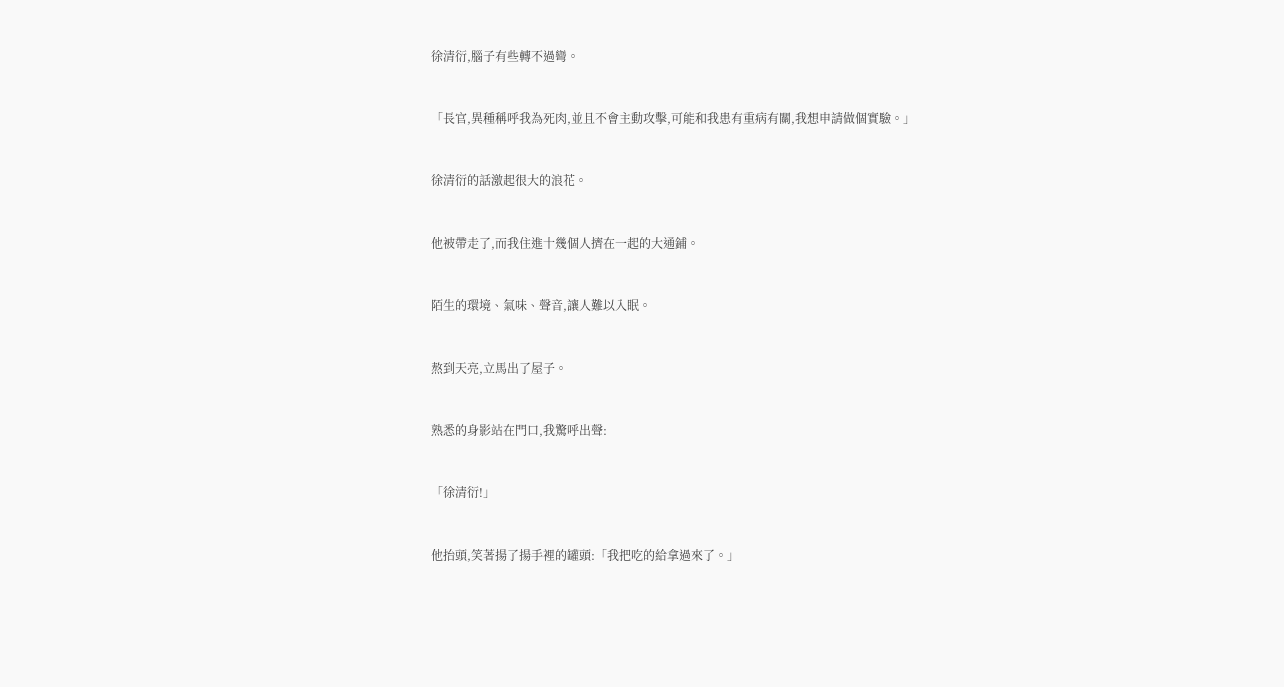徐清衍,腦子有些轉不過彎。


「長官,異種稱呼我為死肉,並且不會主動攻擊,可能和我患有重病有關,我想申請做個實驗。」


徐清衍的話激起很大的浪花。


他被帶走了,而我住進十幾個人擠在一起的大通鋪。


陌生的環境、氣味、聲音,讓人難以入眠。


熬到天亮,立馬出了屋子。


熟悉的身影站在門口,我驚呼出聲:


「徐清衍!」


他抬頭,笑著揚了揚手裡的罐頭:「我把吃的給拿過來了。」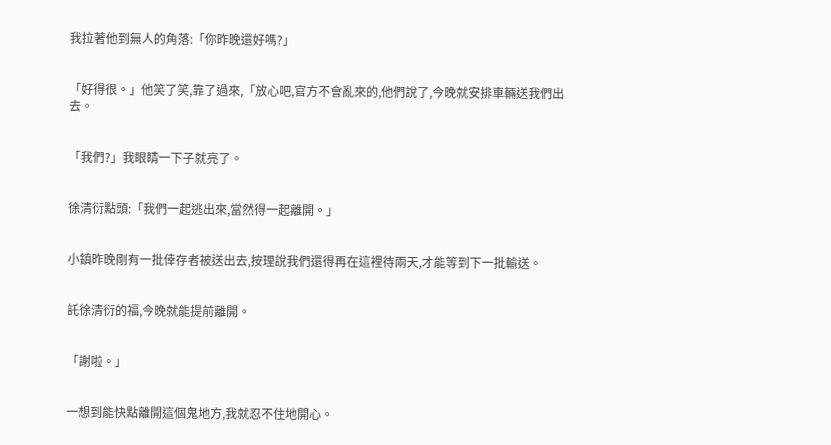我拉著他到無人的角落:「你昨晚還好嗎?」


「好得很。」他笑了笑,靠了過來,「放心吧,官方不會亂來的,他們說了,今晚就安排車輛送我們出去。


「我們?」我眼睛一下子就亮了。


徐清衍點頭:「我們一起逃出來,當然得一起離開。」


小鎮昨晚剛有一批倖存者被送出去,按理說我們還得再在這裡待兩天,才能等到下一批輸送。


託徐清衍的福,今晚就能提前離開。


「謝啦。」


一想到能快點離開這個鬼地方,我就忍不住地開心。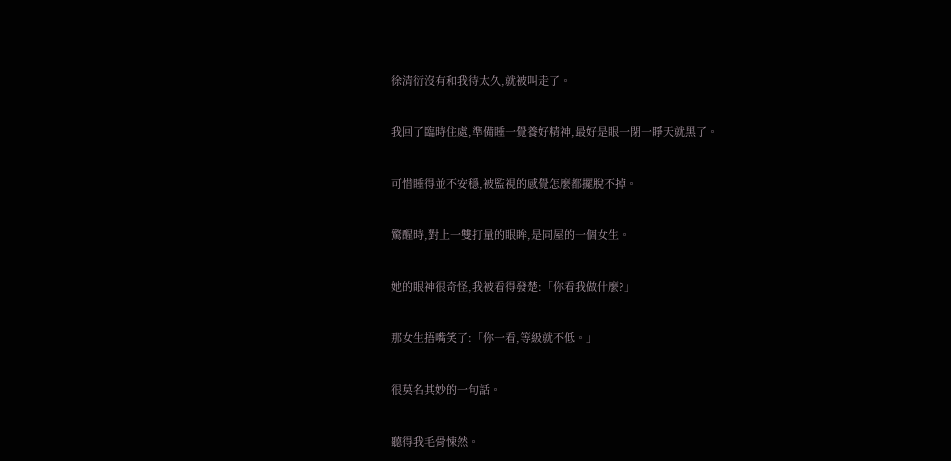徐清衍沒有和我待太久,就被叫走了。


我回了臨時住處,準備睡一覺養好精神,最好是眼一閉一睜天就黑了。


可惜睡得並不安穩,被監視的感覺怎麼都擺脫不掉。


驚醒時,對上一雙打量的眼眸,是同屋的一個女生。


她的眼神很奇怪,我被看得發楚:「你看我做什麼?」


那女生捂嘴笑了:「你一看,等級就不低。」


很莫名其妙的一句話。


聽得我毛骨悚然。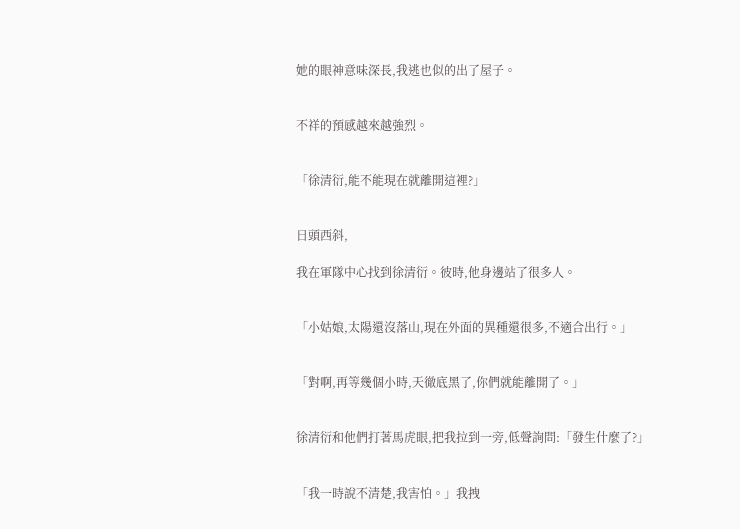她的眼神意味深長,我逃也似的出了屋子。


不祥的預感越來越強烈。


「徐清衍,能不能現在就離開這裡?」


日頭西斜,

我在軍隊中心找到徐清衍。彼時,他身邊站了很多人。


「小姑娘,太陽還沒落山,現在外面的異種還很多,不適合出行。」


「對啊,再等幾個小時,天徹底黑了,你們就能離開了。」


徐清衍和他們打著馬虎眼,把我拉到一旁,低聲詢問:「發生什麼了?」


「我一時說不清楚,我害怕。」我拽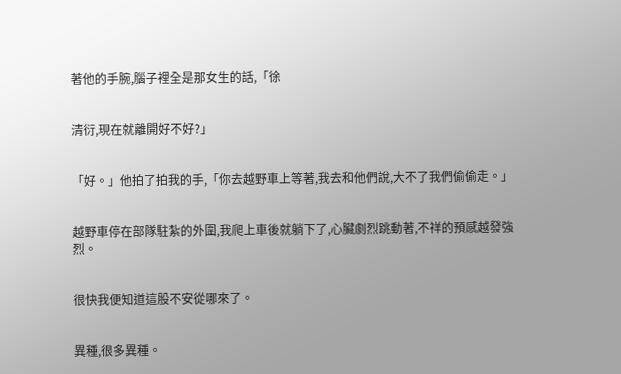著他的手腕,腦子裡全是那女生的話,「徐


清衍,現在就離開好不好?」


「好。」他拍了拍我的手,「你去越野車上等著,我去和他們說,大不了我們偷偷走。」


越野車停在部隊駐紮的外圍,我爬上車後就躺下了,心臟劇烈跳動著,不祥的預感越發強烈。


很快我便知道這股不安從哪來了。


異種,很多異種。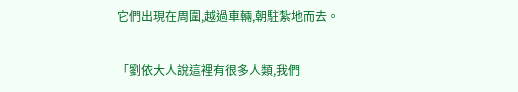它們出現在周圍,越過車輛,朝駐紮地而去。


「劉依大人說這裡有很多人類,我們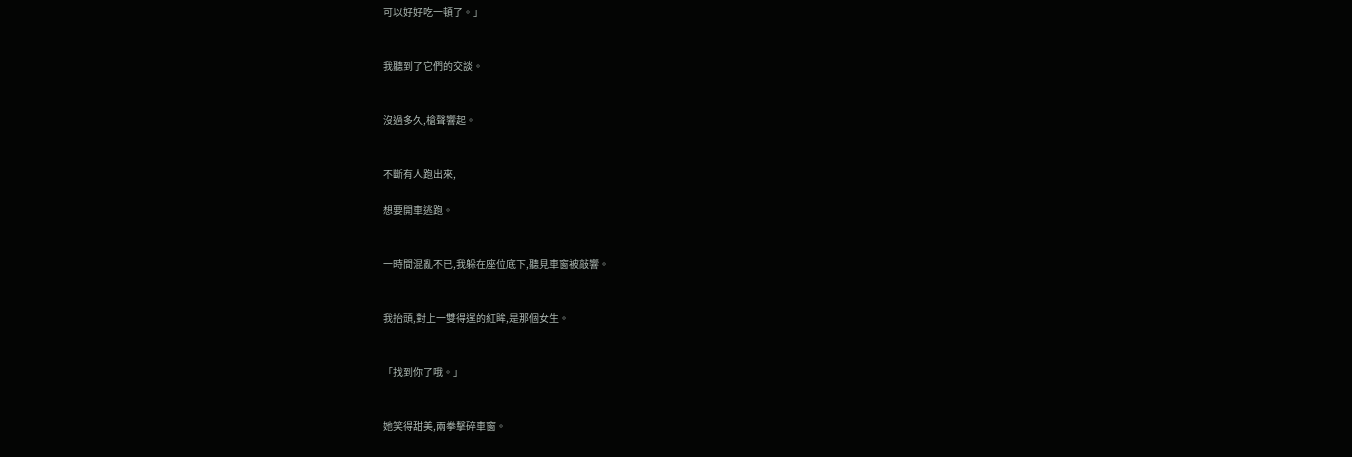可以好好吃一頓了。」


我聽到了它們的交談。


沒過多久,槍聲響起。


不斷有人跑出來,

想要開車逃跑。


一時間混亂不已,我躲在座位底下,聽見車窗被敲響。


我抬頭,對上一雙得逞的紅眸,是那個女生。


「找到你了哦。」


她笑得甜美,兩拳擊碎車窗。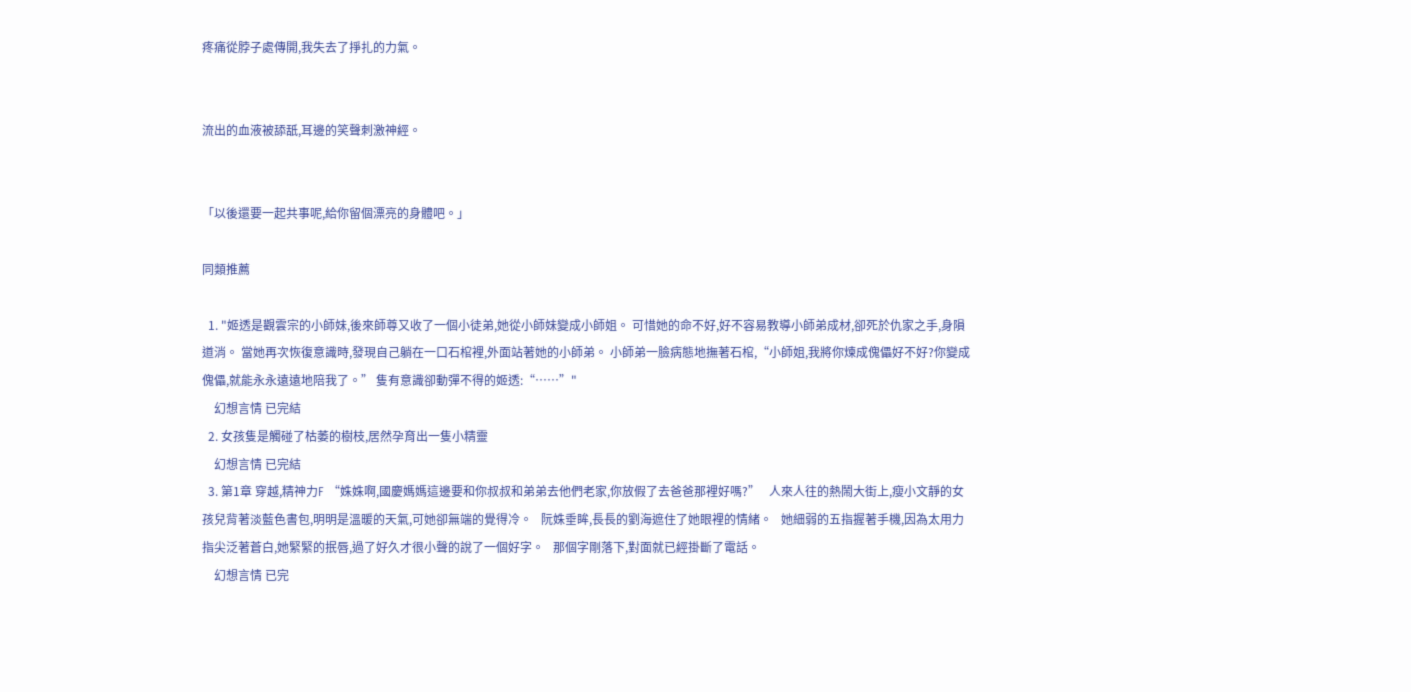疼痛從脖子處傳開,我失去了掙扎的力氣。


流出的血液被舔舐,耳邊的笑聲刺激神經。


「以後還要一起共事呢,給你留個漂亮的身體吧。」

同類推薦

  1. "姬透是觀雲宗的小師妹,後來師尊又收了一個小徒弟,她從小師妹變成小師姐。 可惜她的命不好,好不容易教導小師弟成材,卻死於仇家之手,身隕道消。 當她再次恢復意識時,發現自己躺在一口石棺裡,外面站著她的小師弟。 小師弟一臉病態地撫著石棺,“小師姐,我將你煉成傀儡好不好?你變成傀儡,就能永永遠遠地陪我了。” 隻有意識卻動彈不得的姬透:“……”"
    幻想言情 已完結
  2. 女孩隻是觸碰了枯萎的樹枝,居然孕育出一隻小精靈
    幻想言情 已完結
  3. 第1章 穿越,精神力F “姝姝啊,國慶媽媽這邊要和你叔叔和弟弟去他們老家,你放假了去爸爸那裡好嗎?”   人來人往的熱鬧大街上,瘦小文靜的女孩兒背著淡藍色書包,明明是溫暖的天氣,可她卻無端的覺得冷。   阮姝垂眸,長長的劉海遮住了她眼裡的情緒。   她細弱的五指握著手機,因為太用力指尖泛著蒼白,她緊緊的抿唇,過了好久才很小聲的說了一個好字。   那個字剛落下,對面就已經掛斷了電話。
    幻想言情 已完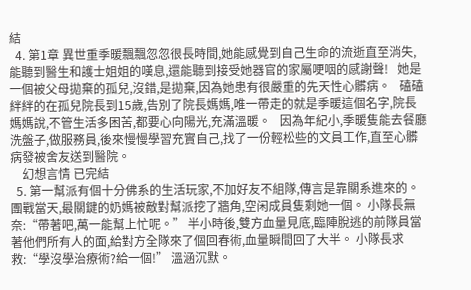結
  4. 第1章 異世重季暖飄飄忽忽很長時間,她能感覺到自己生命的流逝直至消失,能聽到醫生和護士姐姐的嘆息,還能聽到接受她器官的家屬哽咽的感謝聲!   她是一個被父母拋棄的孤兒,沒錯,是拋棄,因為她患有很嚴重的先天性心髒病。   磕磕絆絆的在孤兒院長到15歲,告別了院長媽媽,唯一帶走的就是季暖這個名字,院長媽媽說,不管生活多困苦,都要心向陽光,充滿溫暖。   因為年紀小,季暖隻能去餐廳洗盤子,做服務員,後來慢慢學習充實自己,找了一份輕松些的文員工作,直至心髒病發被舍友送到醫院。
    幻想言情 已完結
  5. 第一幫派有個十分佛系的生活玩家,不加好友不組隊,傳言是靠關系進來的。 團戰當天,最關鍵的奶媽被敵對幫派挖了牆角,空闲成員隻剩她一個。 小隊長無奈:“帶著吧,萬一能幫上忙呢。” 半小時後,雙方血量見底,臨陣脫逃的前隊員當著他們所有人的面,給對方全隊來了個回春術,血量瞬間回了大半。 小隊長求救:“學沒學治療術?給一個!” 溫涵沉默。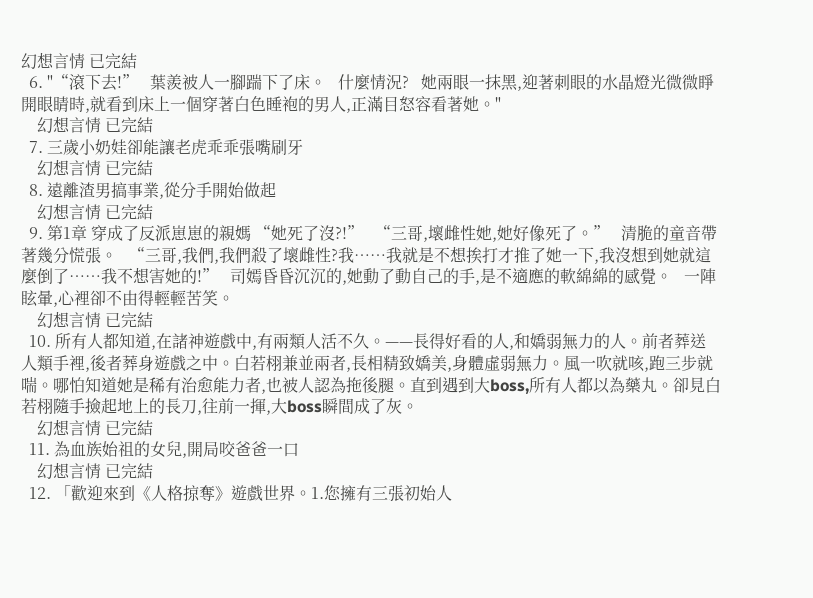幻想言情 已完結
  6. "“滾下去!”   葉羨被人一腳踹下了床。   什麼情況?   她兩眼一抹黑,迎著刺眼的水晶燈光微微睜開眼睛時,就看到床上一個穿著白色睡袍的男人,正滿目怒容看著她。"
    幻想言情 已完結
  7. 三歲小奶娃卻能讓老虎乖乖張嘴刷牙
    幻想言情 已完結
  8. 遠離渣男搞事業,從分手開始做起
    幻想言情 已完結
  9. 第1章 穿成了反派崽崽的親媽 “她死了沒?!”   “三哥,壞雌性她,她好像死了。”   清脆的童音帶著幾分慌張。   “三哥,我們,我們殺了壞雌性?我……我就是不想挨打才推了她一下,我沒想到她就這麼倒了……我不想害她的!”   司嫣昏昏沉沉的,她動了動自己的手,是不適應的軟綿綿的感覺。   一陣眩暈,心裡卻不由得輕輕苦笑。
    幻想言情 已完結
  10. 所有人都知道,在諸神遊戲中,有兩類人活不久。——長得好看的人,和嬌弱無力的人。前者葬送人類手裡,後者葬身遊戲之中。白若栩兼並兩者,長相精致嬌美,身體虛弱無力。風一吹就咳,跑三步就喘。哪怕知道她是稀有治愈能力者,也被人認為拖後腿。直到遇到大boss,所有人都以為藥丸。卻見白若栩隨手撿起地上的長刀,往前一揮,大boss瞬間成了灰。
    幻想言情 已完結
  11. 為血族始祖的女兒,開局咬爸爸一口
    幻想言情 已完結
  12. 「歡迎來到《人格掠奪》遊戲世界。1.您擁有三張初始人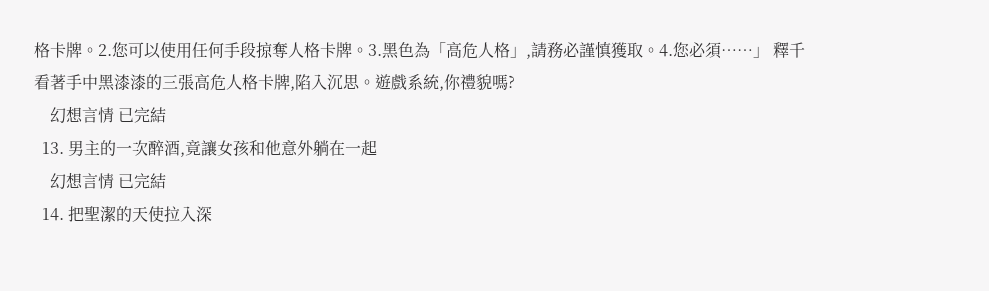格卡牌。2.您可以使用任何手段掠奪人格卡牌。3.黑色為「高危人格」,請務必謹慎獲取。4.您必須……」 釋千看著手中黑漆漆的三張高危人格卡牌,陷入沉思。遊戲系統,你禮貌嗎?
    幻想言情 已完結
  13. 男主的一次醉酒,竟讓女孩和他意外躺在一起
    幻想言情 已完結
  14. 把聖潔的天使拉入深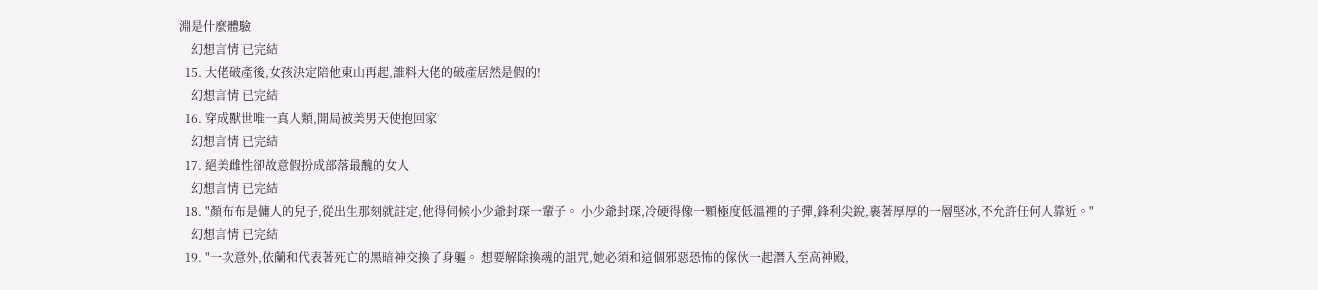淵是什麼體驗
    幻想言情 已完結
  15. 大佬破產後,女孩決定陪他東山再起,誰料大佬的破產居然是假的!
    幻想言情 已完結
  16. 穿成獸世唯一真人類,開局被美男天使抱回家
    幻想言情 已完結
  17. 絕美雌性卻故意假扮成部落最醜的女人
    幻想言情 已完結
  18. "顏布布是傭人的兒子,從出生那刻就註定,他得伺候小少爺封琛一輩子。 小少爺封琛,冷硬得像一顆極度低溫裡的子彈,鋒利尖銳,裹著厚厚的一層堅冰,不允許任何人靠近。"
    幻想言情 已完結
  19. "一次意外,依蘭和代表著死亡的黑暗神交換了身軀。 想要解除換魂的詛咒,她必須和這個邪惡恐怖的傢伙一起潛入至高神殿,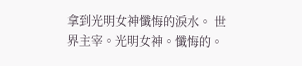拿到光明女神懺悔的淚水。 世界主宰。光明女神。懺悔的。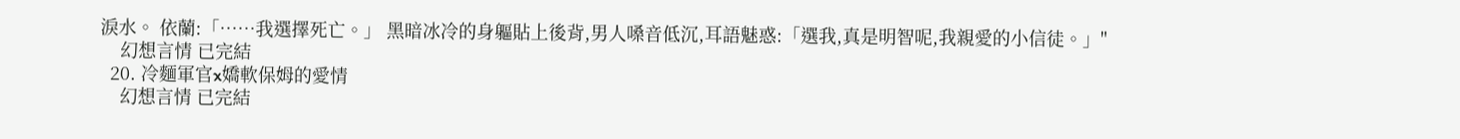淚水。 依蘭:「……我選擇死亡。」 黑暗冰冷的身軀貼上後背,男人嗓音低沉,耳語魅惑:「選我,真是明智呢,我親愛的小信徒。」"
    幻想言情 已完結
  20. 冷麵軍官x嬌軟保姆的愛情
    幻想言情 已完結